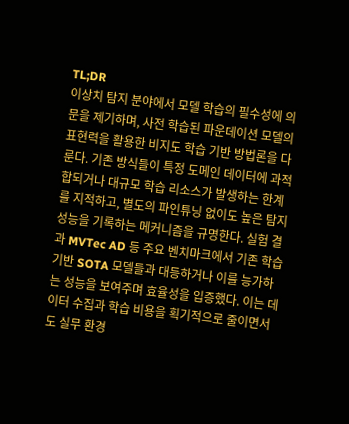TL;DR
이상치 탐지 분야에서 모델 학습의 필수성에 의문을 제기하며, 사전 학습된 파운데이션 모델의 표현력을 활용한 비지도 학습 기반 방법론을 다룬다. 기존 방식들이 특정 도메인 데이터에 과적합되거나 대규모 학습 리소스가 발생하는 한계를 지적하고, 별도의 파인튜닝 없이도 높은 탐지 성능을 기록하는 메커니즘을 규명한다. 실험 결과 MVTec AD 등 주요 벤치마크에서 기존 학습 기반 SOTA 모델들과 대등하거나 이를 능가하는 성능을 보여주며 효율성을 입증했다. 이는 데이터 수집과 학습 비용을 획기적으로 줄이면서도 실무 환경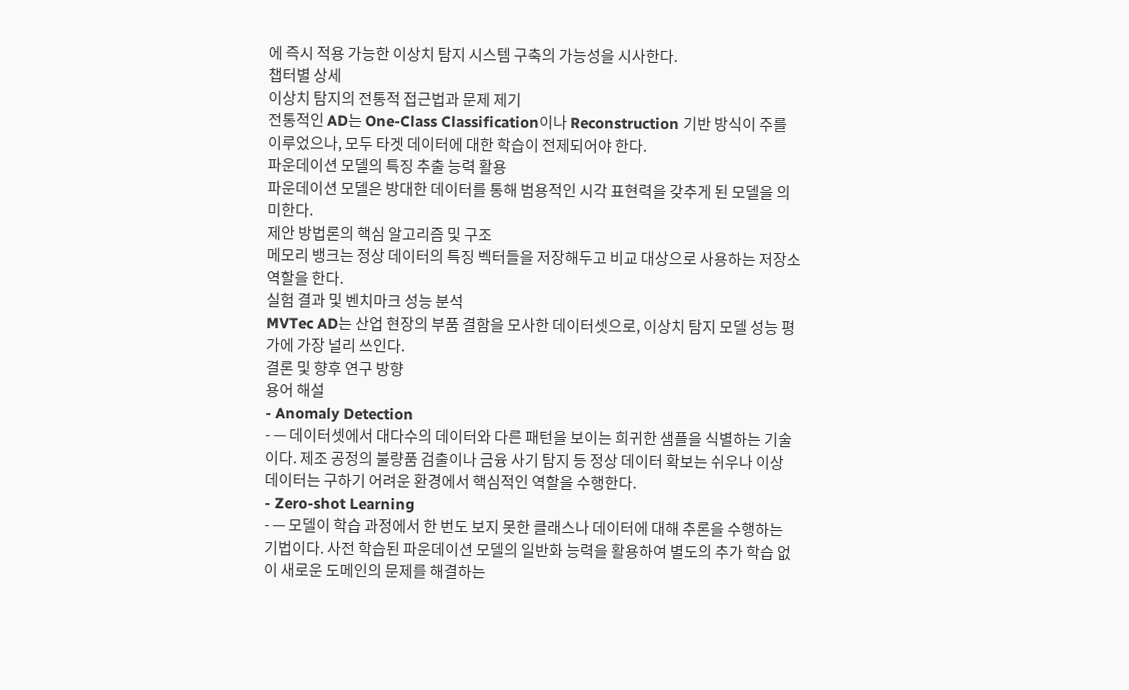에 즉시 적용 가능한 이상치 탐지 시스템 구축의 가능성을 시사한다.
챕터별 상세
이상치 탐지의 전통적 접근법과 문제 제기
전통적인 AD는 One-Class Classification이나 Reconstruction 기반 방식이 주를 이루었으나, 모두 타겟 데이터에 대한 학습이 전제되어야 한다.
파운데이션 모델의 특징 추출 능력 활용
파운데이션 모델은 방대한 데이터를 통해 범용적인 시각 표현력을 갖추게 된 모델을 의미한다.
제안 방법론의 핵심 알고리즘 및 구조
메모리 뱅크는 정상 데이터의 특징 벡터들을 저장해두고 비교 대상으로 사용하는 저장소 역할을 한다.
실험 결과 및 벤치마크 성능 분석
MVTec AD는 산업 현장의 부품 결함을 모사한 데이터셋으로, 이상치 탐지 모델 성능 평가에 가장 널리 쓰인다.
결론 및 향후 연구 방향
용어 해설
- Anomaly Detection
- — 데이터셋에서 대다수의 데이터와 다른 패턴을 보이는 희귀한 샘플을 식별하는 기술이다. 제조 공정의 불량품 검출이나 금융 사기 탐지 등 정상 데이터 확보는 쉬우나 이상 데이터는 구하기 어려운 환경에서 핵심적인 역할을 수행한다.
- Zero-shot Learning
- — 모델이 학습 과정에서 한 번도 보지 못한 클래스나 데이터에 대해 추론을 수행하는 기법이다. 사전 학습된 파운데이션 모델의 일반화 능력을 활용하여 별도의 추가 학습 없이 새로운 도메인의 문제를 해결하는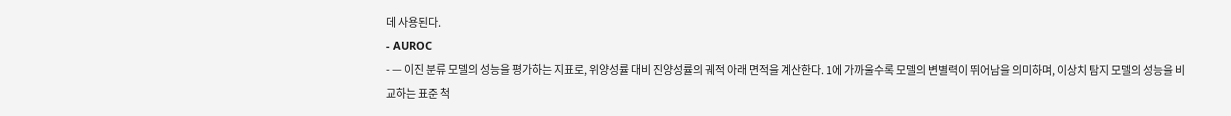데 사용된다.
- AUROC
- — 이진 분류 모델의 성능을 평가하는 지표로, 위양성률 대비 진양성률의 궤적 아래 면적을 계산한다. 1에 가까울수록 모델의 변별력이 뛰어남을 의미하며, 이상치 탐지 모델의 성능을 비교하는 표준 척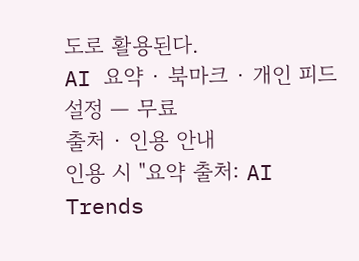도로 활용된다.
AI 요약 · 북마크 · 개인 피드 설정 — 무료
출처 · 인용 안내
인용 시 "요약 출처: AI Trends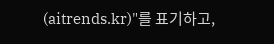(aitrends.kr)"를 표기하고,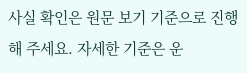사실 확인은 원문 보기 기준으로 진행해 주세요. 자세한 기준은 운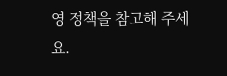영 정책을 참고해 주세요.